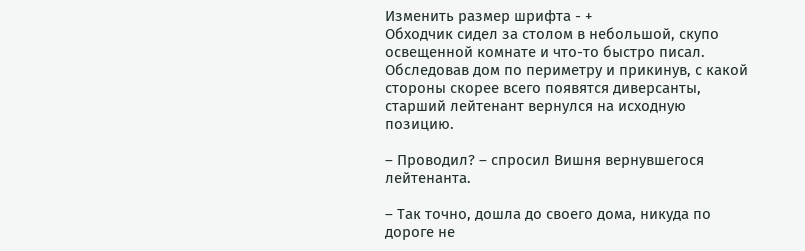Изменить размер шрифта - +
Обходчик сидел за столом в небольшой, скупо освещенной комнате и что-то быстро писал. Обследовав дом по периметру и прикинув, с какой стороны скорее всего появятся диверсанты, старший лейтенант вернулся на исходную позицию.

– Проводил? – спросил Вишня вернувшегося лейтенанта.

– Так точно, дошла до своего дома, никуда по дороге не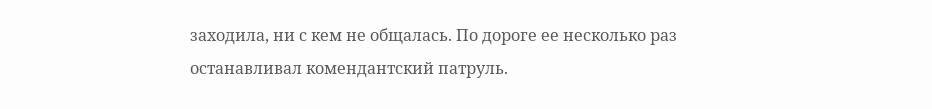заходила, ни с кем не общалась. По дороге ее несколько раз останавливал комендантский патруль.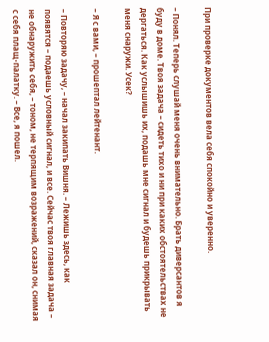При проверке документов вела себя спокойно и уверенно.

– Понял. Теперь слушай меня очень внимательно. Брать диверсантов я буду в доме. Твоя задача – сидеть тихо и ни при каких обстоятельствах не дергаться. Как услышишь их, подашь мне сигнал и будешь прикрывать меня снаружи. Усек?

– Я с вами, – прошептал лейтенант.

– Повторяю задачу, – начал закипать Вишня. – Лежишь здесь, как появятся – подаешь условный сигнал, и все. Сейчас твоя главная задача – не обнаружить себя, – тоном, не терпящим возражений, сказал он, снимая с себя плащ-палатку. – Все, я пошел.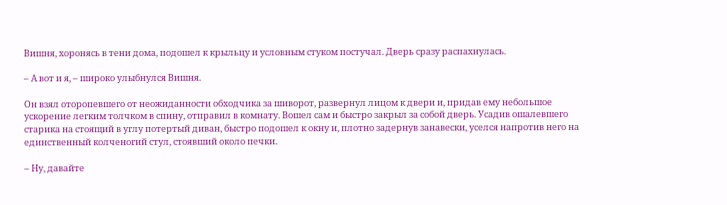Вишня, хоронясь в тени дома, подошел к крыльцу и условным стуком постучал. Дверь сразу распахнулась.

– А вот и я, – широко улыбнулся Вишня.

Он взял оторопевшего от неожиданности обходчика за шиворот, развернул лицом к двери и, придав ему небольшое ускорение легким толчком в спину, отправил в комнату. Вошел сам и быстро закрыл за собой дверь. Усадив ошалевшего старика на стоящий в углу потертый диван, быстро подошел к окну и, плотно задернув занавески, уселся напротив него на единственный колченогий стул, стоявший около печки.

– Ну, давайте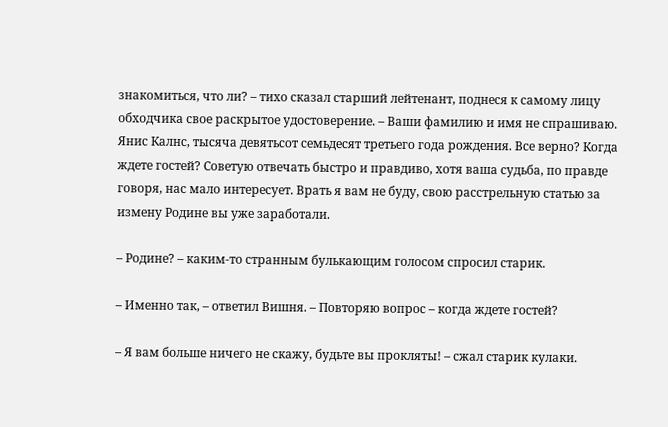знакомиться, что ли? – тихо сказал старший лейтенант, поднеся к самому лицу обходчика свое раскрытое удостоверение. – Ваши фамилию и имя не спрашиваю. Янис Калнс, тысяча девятьсот семьдесят третьего года рождения. Все верно? Когда ждете гостей? Советую отвечать быстро и правдиво, хотя ваша судьба, по правде говоря, нас мало интересует. Врать я вам не буду, свою расстрельную статью за измену Родине вы уже заработали.

– Родине? – каким-то странным булькающим голосом спросил старик.

– Именно так, – ответил Вишня. – Повторяю вопрос – когда ждете гостей?

– Я вам больше ничего не скажу, будьте вы прокляты! – сжал старик кулаки.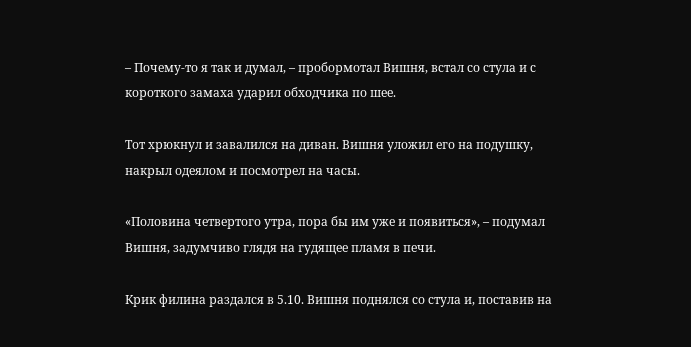– Почему-то я так и думал, – пробормотал Вишня, встал со стула и с короткого замаха ударил обходчика по шее.

Тот хрюкнул и завалился на диван. Вишня уложил его на подушку, накрыл одеялом и посмотрел на часы.

«Половина четвертого утра, пора бы им уже и появиться», – подумал Вишня, задумчиво глядя на гудящее пламя в печи.

Крик филина раздался в 5.10. Вишня поднялся со стула и, поставив на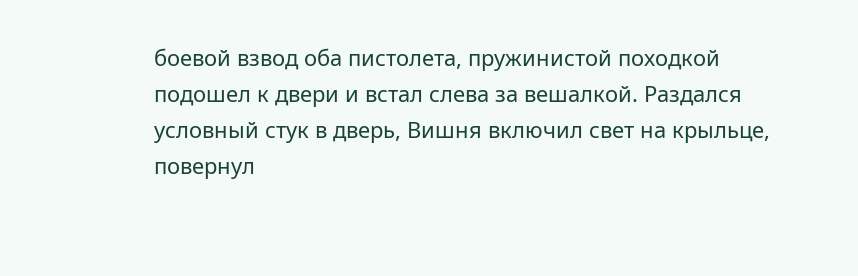боевой взвод оба пистолета, пружинистой походкой подошел к двери и встал слева за вешалкой. Раздался условный стук в дверь, Вишня включил свет на крыльце, повернул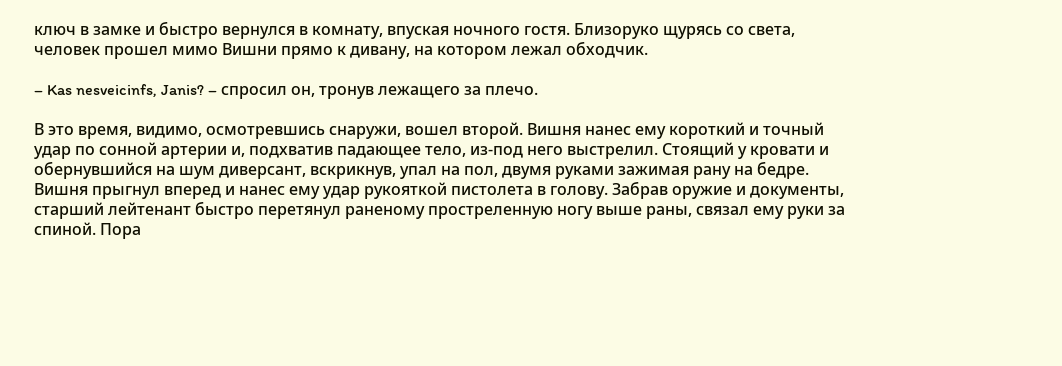ключ в замке и быстро вернулся в комнату, впуская ночного гостя. Близоруко щурясь со света, человек прошел мимо Вишни прямо к дивану, на котором лежал обходчик.

– Kas nesveicinfs, Janis? – спросил он, тронув лежащего за плечо.

В это время, видимо, осмотревшись снаружи, вошел второй. Вишня нанес ему короткий и точный удар по сонной артерии и, подхватив падающее тело, из-под него выстрелил. Стоящий у кровати и обернувшийся на шум диверсант, вскрикнув, упал на пол, двумя руками зажимая рану на бедре. Вишня прыгнул вперед и нанес ему удар рукояткой пистолета в голову. Забрав оружие и документы, старший лейтенант быстро перетянул раненому простреленную ногу выше раны, связал ему руки за спиной. Пора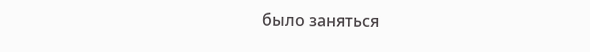было заняться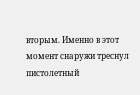вторым. Именно в этот момент снаружи треснул пистолетный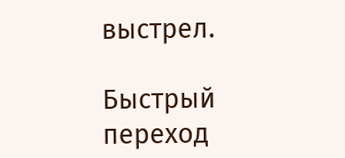выстрел.

Быстрый переход